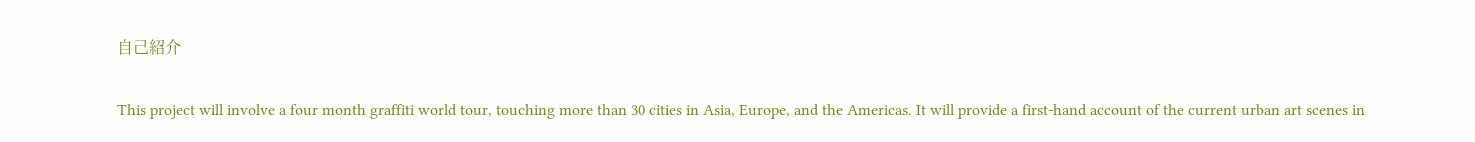自己紹介

This project will involve a four month graffiti world tour, touching more than 30 cities in Asia, Europe, and the Americas. It will provide a first-hand account of the current urban art scenes in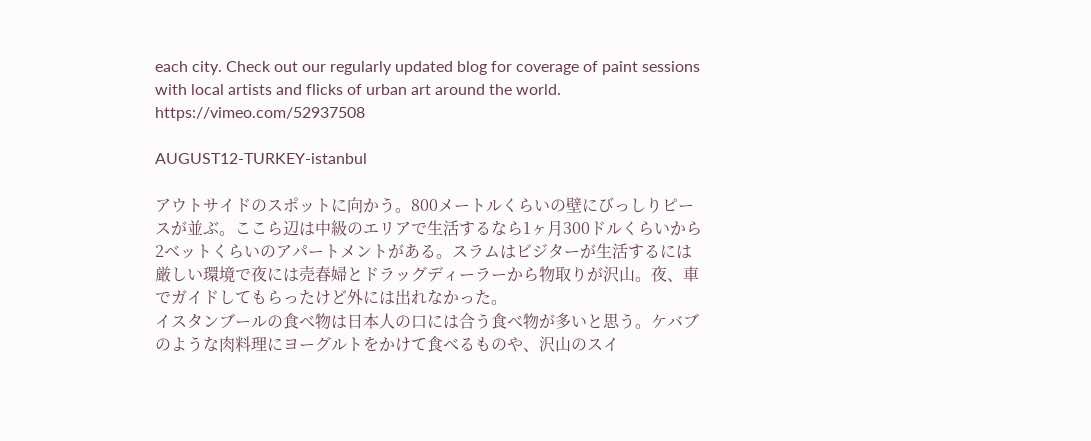each city. Check out our regularly updated blog for coverage of paint sessions with local artists and flicks of urban art around the world. https://vimeo.com/52937508

AUGUST12-TURKEY-istanbul

アウトサイドのスポットに向かう。800メートルくらいの壁にびっしりピースが並ぶ。ここら辺は中級のエリアで生活するなら1ヶ月300ドルくらいから2ベットくらいのアパートメントがある。スラムはビジターが生活するには厳しい環境で夜には売春婦とドラッグディーラーから物取りが沢山。夜、車でガイドしてもらったけど外には出れなかった。
イスタンブールの食べ物は日本人の口には合う食べ物が多いと思う。ケバブのような肉料理にヨーグルトをかけて食べるものや、沢山のスイ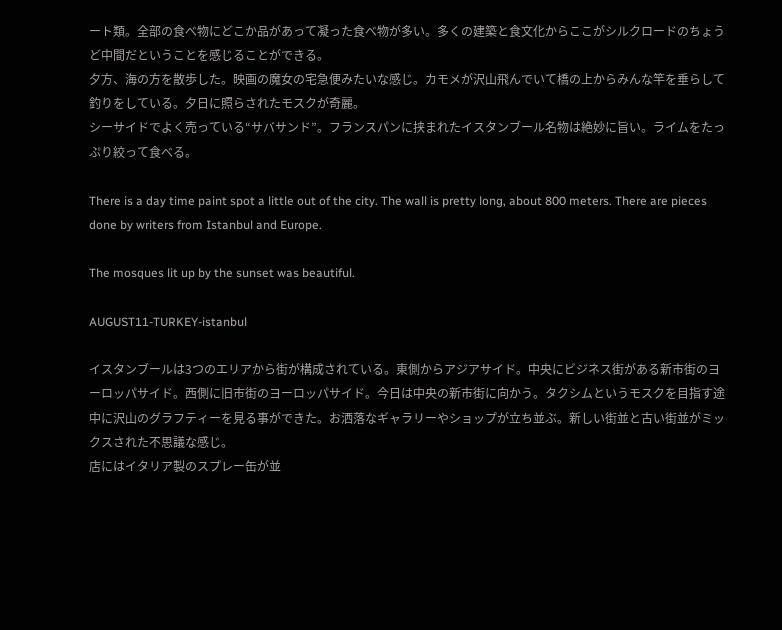ート類。全部の食べ物にどこか品があって凝った食べ物が多い。多くの建築と食文化からここがシルクロードのちょうど中間だということを感じることができる。
夕方、海の方を散歩した。映画の魔女の宅急便みたいな感じ。カモメが沢山飛んでいて橋の上からみんな竿を垂らして釣りをしている。夕日に照らされたモスクが奇麗。
シーサイドでよく売っている“サバサンド”。フランスパンに挟まれたイスタンブール名物は絶妙に旨い。ライムをたっぷり絞って食べる。

There is a day time paint spot a little out of the city. The wall is pretty long, about 800 meters. There are pieces done by writers from Istanbul and Europe.

The mosques lit up by the sunset was beautiful.

AUGUST11-TURKEY-istanbul

イスタンブールは3つのエリアから街が構成されている。東側からアジアサイド。中央にビジネス街がある新市街のヨーロッパサイド。西側に旧市街のヨーロッパサイド。今日は中央の新市街に向かう。タクシムというモスクを目指す途中に沢山のグラフティーを見る事ができた。お洒落なギャラリーやショップが立ち並ぶ。新しい街並と古い街並がミックスされた不思議な感じ。
店にはイタリア製のスプレー缶が並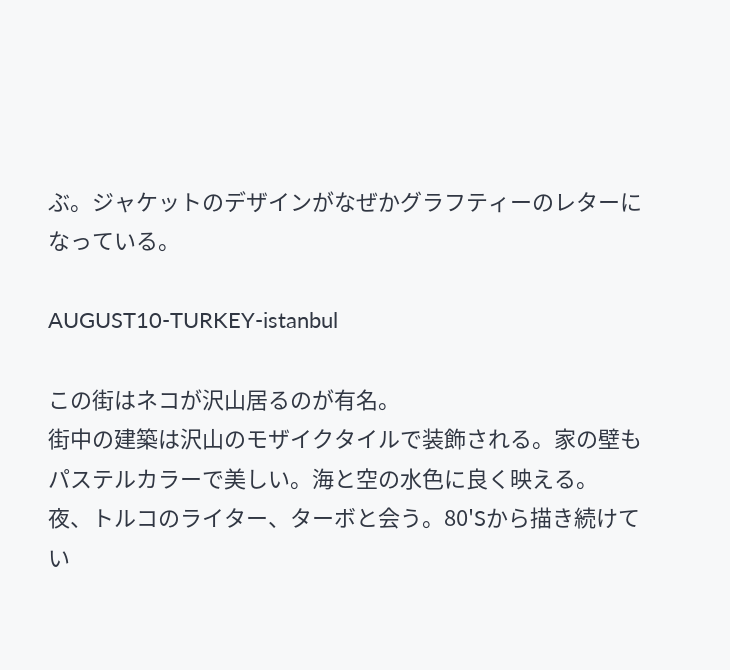ぶ。ジャケットのデザインがなぜかグラフティーのレターになっている。

AUGUST10-TURKEY-istanbul

この街はネコが沢山居るのが有名。
街中の建築は沢山のモザイクタイルで装飾される。家の壁もパステルカラーで美しい。海と空の水色に良く映える。
夜、トルコのライター、ターボと会う。80'Sから描き続けてい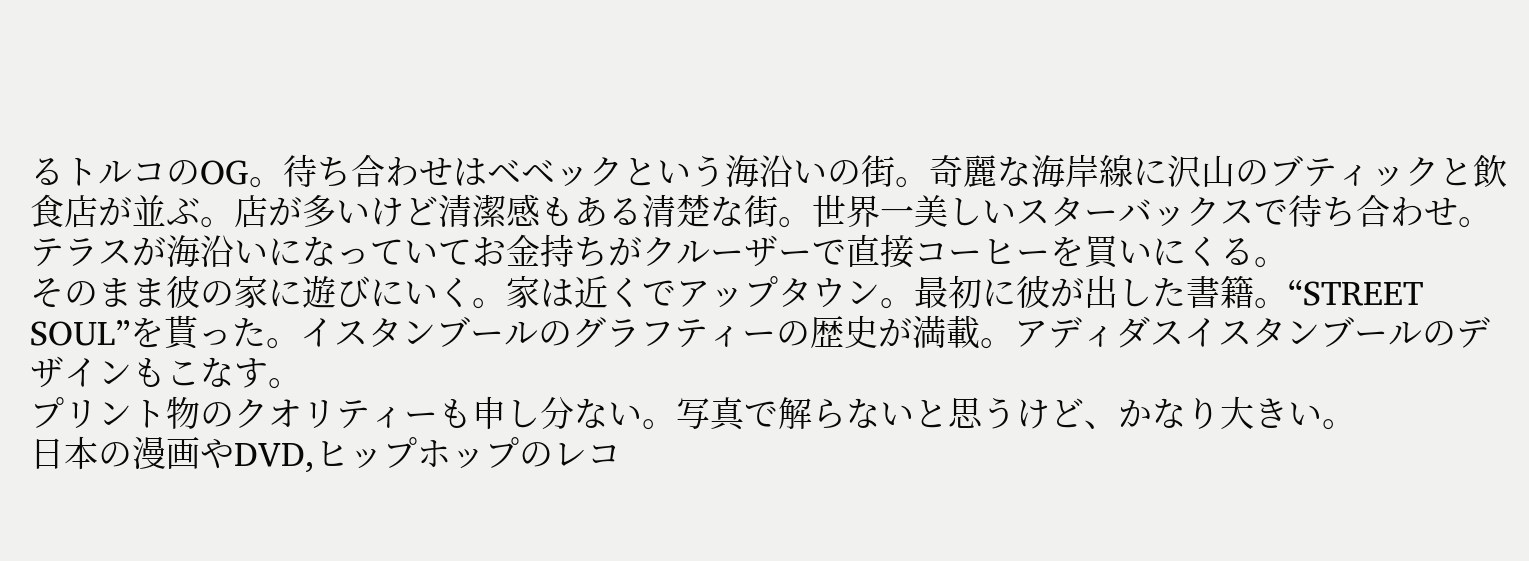るトルコのOG。待ち合わせはベベックという海沿いの街。奇麗な海岸線に沢山のブティックと飲食店が並ぶ。店が多いけど清潔感もある清楚な街。世界一美しいスターバックスで待ち合わせ。テラスが海沿いになっていてお金持ちがクルーザーで直接コーヒーを買いにくる。
そのまま彼の家に遊びにいく。家は近くでアップタウン。最初に彼が出した書籍。“STREET SOUL”を貰った。イスタンブールのグラフティーの歴史が満載。アディダスイスタンブールのデザインもこなす。
プリント物のクオリティーも申し分ない。写真で解らないと思うけど、かなり大きい。
日本の漫画やDVD,ヒップホップのレコ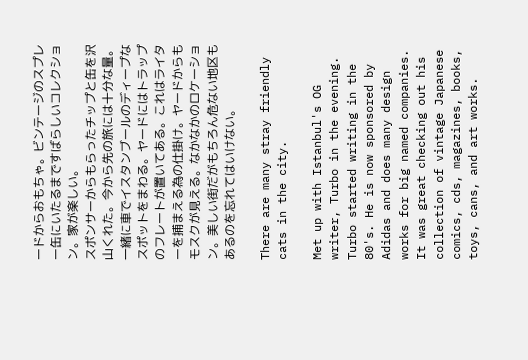ードからおもちゃ。ビンテージのスプレー缶にいたるまですばらしいコレクション。家が楽しい。
スポンサーからもらったチップと缶を沢山くれた。今から先の旅には十分な量。
一緒に車でイスタンブールのディープなスポットをまわる。ヤードにはトラップのフレートが置いてある。これはライターを捕まえる為の仕掛け。ヤードからもモスクが見える。なかなかのロケーション。美しい街だがもちろん危ない地区もあるのを忘れてはいけない。

There are many stray friendly cats in the city.

Met up with Istanbul's OG writer, Turbo in the evening. Turbo started writing in the 80's. He is now sponsored by Adidas and does many design works for big named companies. It was great checking out his collection of vintage Japanese comics, cds, magazines, books, toys, cans, and art works.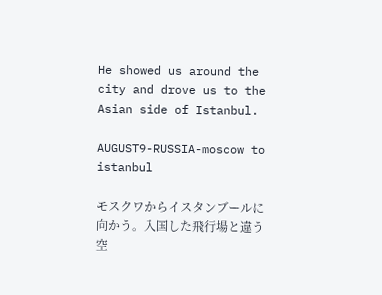He showed us around the city and drove us to the Asian side of Istanbul.

AUGUST9-RUSSIA-moscow to istanbul

モスクワからイスタンブールに向かう。入国した飛行場と違う空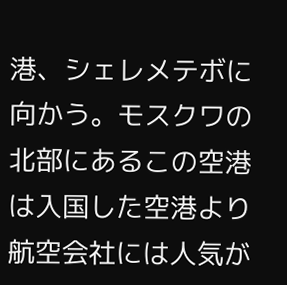港、シェレメテボに向かう。モスクワの北部にあるこの空港は入国した空港より航空会社には人気が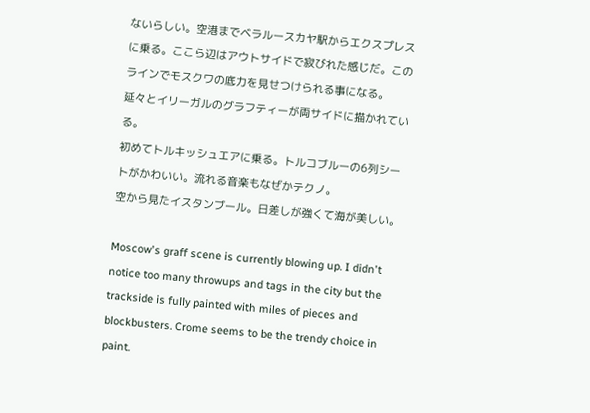ないらしい。空港までベラルースカヤ駅からエクスプレスに乗る。ここら辺はアウトサイドで寂びれた感じだ。このラインでモスクワの底力を見せつけられる事になる。
延々とイリーガルのグラフティーが両サイドに描かれている。
初めてトルキッシュエアに乗る。トルコブルーの6列シートがかわいい。流れる音楽もなぜかテクノ。
空から見たイスタンブール。日差しが強くて海が美しい。

Moscow's graff scene is currently blowing up. I didn't notice too many throwups and tags in the city but the trackside is fully painted with miles of pieces and blockbusters. Crome seems to be the trendy choice in paint.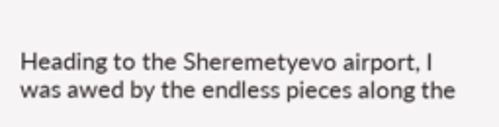Heading to the Sheremetyevo airport, I was awed by the endless pieces along the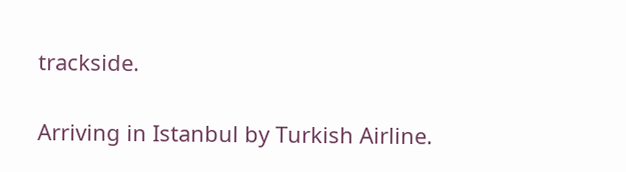trackside.

Arriving in Istanbul by Turkish Airline.